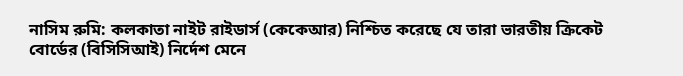নাসিম রুমি: কলকাতা নাইট রাইডার্স (কেকেআর) নিশ্চিত করেছে যে তারা ভারতীয় ক্রিকেট বোর্ডের (বিসিসিআই) নির্দেশ মেনে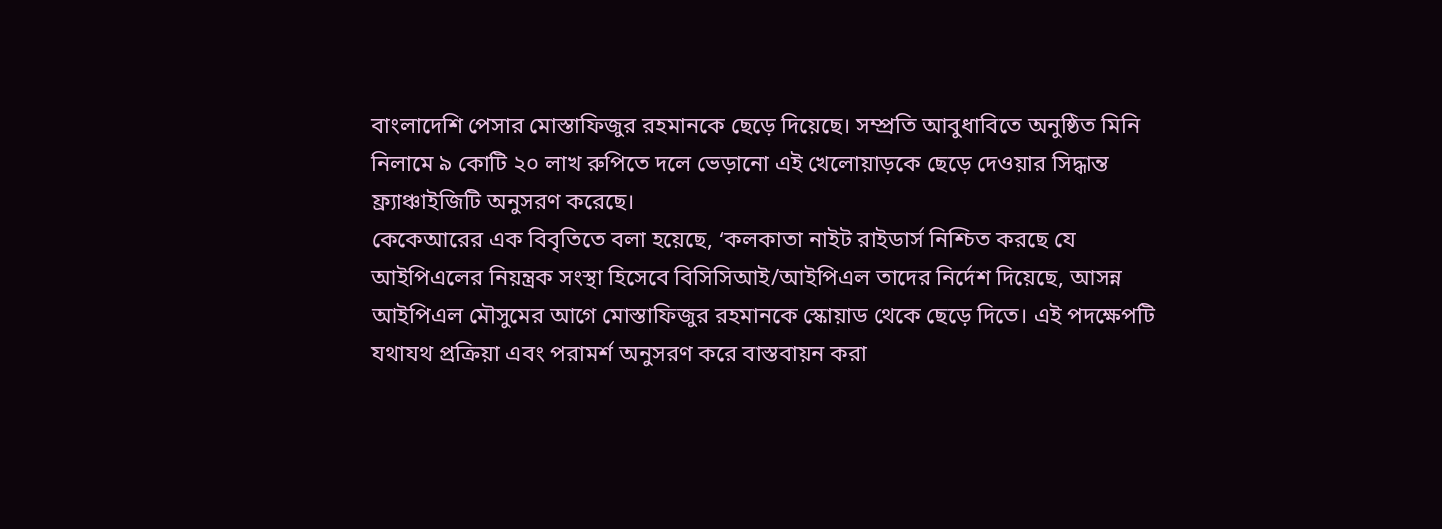বাংলাদেশি পেসার মোস্তাফিজুর রহমানকে ছেড়ে দিয়েছে। সম্প্রতি আবুধাবিতে অনুষ্ঠিত মিনি নিলামে ৯ কোটি ২০ লাখ রুপিতে দলে ভেড়ানো এই খেলোয়াড়কে ছেড়ে দেওয়ার সিদ্ধান্ত ফ্র্যাঞ্চাইজিটি অনুসরণ করেছে।
কেকেআরের এক বিবৃতিতে বলা হয়েছে, ‘কলকাতা নাইট রাইডার্স নিশ্চিত করছে যে আইপিএলের নিয়ন্ত্রক সংস্থা হিসেবে বিসিসিআই/আইপিএল তাদের নির্দেশ দিয়েছে, আসন্ন আইপিএল মৌসুমের আগে মোস্তাফিজুর রহমানকে স্কোয়াড থেকে ছেড়ে দিতে। এই পদক্ষেপটি যথাযথ প্রক্রিয়া এবং পরামর্শ অনুসরণ করে বাস্তবায়ন করা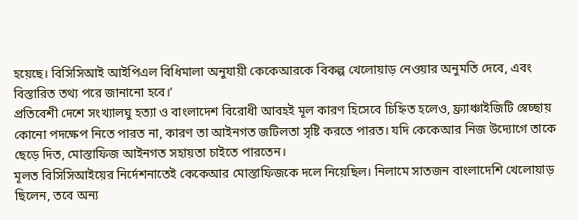হয়েছে। বিসিসিআই আইপিএল বিধিমালা অনুযায়ী কেকেআরকে বিকল্প খেলোয়াড় নেওয়ার অনুমতি দেবে, এবং বিস্তারিত তথ্য পরে জানানো হবে।’
প্রতিবেশী দেশে সংখ্যালঘু হত্যা ও বাংলাদেশ বিরোধী আবহই মূল কারণ হিসেবে চিহ্নিত হলেও, ফ্র্যাঞ্চাইজিটি স্বেচ্ছায় কোনো পদক্ষেপ নিতে পারত না, কারণ তা আইনগত জটিলতা সৃষ্টি করতে পারত। যদি কেকেআর নিজ উদ্যোগে তাকে ছেড়ে দিত, মোস্তাফিজ আইনগত সহায়তা চাইতে পারতেন।
মূলত বিসিসিআইয়ের নির্দেশনাতেই কেকেআর মোস্তাফিজকে দলে নিয়েছিল। নিলামে সাতজন বাংলাদেশি খেলোয়াড় ছিলেন, তবে অন্য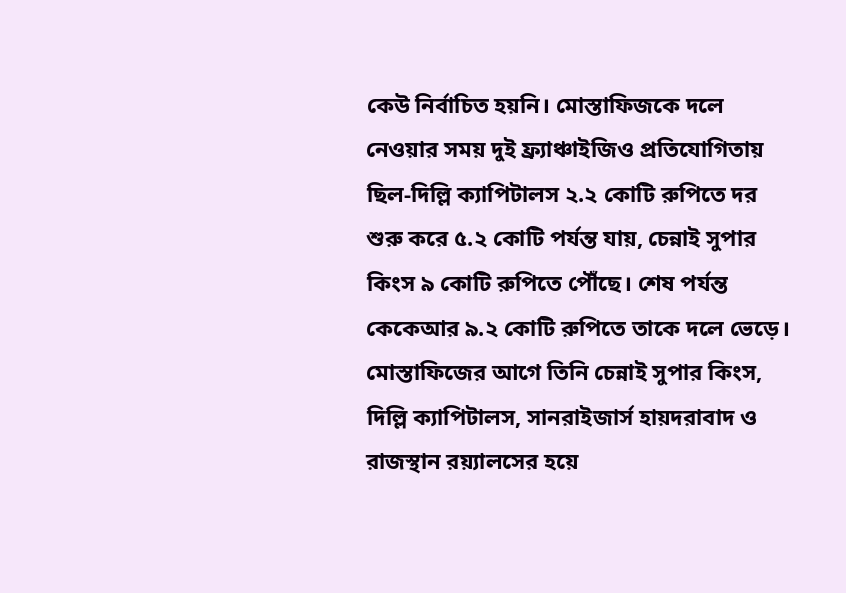কেউ নির্বাচিত হয়নি। মোস্তাফিজকে দলে নেওয়ার সময় দুই ফ্র্যাঞ্চাইজিও প্রতিযোগিতায় ছিল-দিল্লি ক্যাপিটালস ২.২ কোটি রুপিতে দর শুরু করে ৫.২ কোটি পর্যন্ত যায়, চেন্নাই সুপার কিংস ৯ কোটি রুপিতে পৌঁছে। শেষ পর্যন্ত কেকেআর ৯.২ কোটি রুপিতে তাকে দলে ভেড়ে। মোস্তাফিজের আগে তিনি চেন্নাই সুপার কিংস, দিল্লি ক্যাপিটালস, সানরাইজার্স হায়দরাবাদ ও রাজস্থান রয়্যালসের হয়ে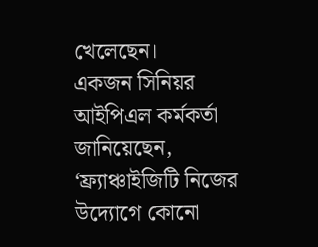খেলেছেন।
একজন সিনিয়র আইপিএল কর্মকর্তা জানিয়েছেন, ‘ফ্র্যাঞ্চাইজিটি নিজের উদ্যোগে কোনো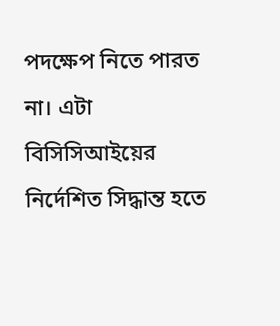পদক্ষেপ নিতে পারত না। এটা বিসিসিআইয়ের নির্দেশিত সিদ্ধান্ত হতে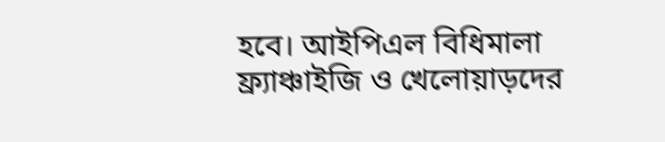হবে। আইপিএল বিধিমালা ফ্র্যাঞ্চাইজি ও খেলোয়াড়দের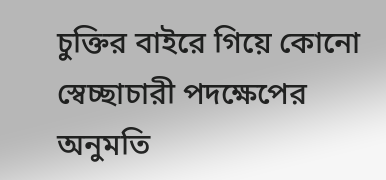চুক্তির বাইরে গিয়ে কোনো স্বেচ্ছাচারী পদক্ষেপের অনুমতি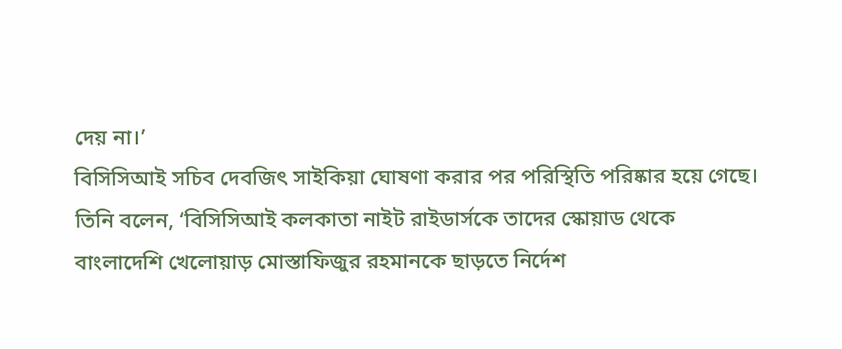দেয় না।’
বিসিসিআই সচিব দেবজিৎ সাইকিয়া ঘোষণা করার পর পরিস্থিতি পরিষ্কার হয়ে গেছে। তিনি বলেন, ‘বিসিসিআই কলকাতা নাইট রাইডার্সকে তাদের স্কোয়াড থেকে বাংলাদেশি খেলোয়াড় মোস্তাফিজুর রহমানকে ছাড়তে নির্দেশ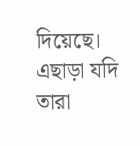দিয়েছে। এছাড়া যদি তারা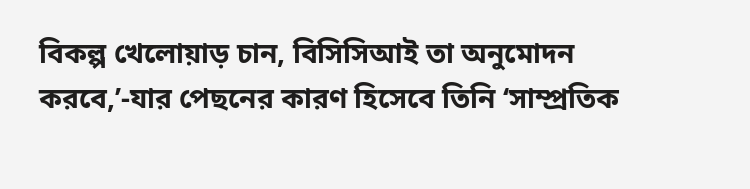বিকল্প খেলোয়াড় চান, বিসিসিআই তা অনুমোদন করবে,’-যার পেছনের কারণ হিসেবে তিনি ‘সাম্প্রতিক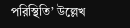পরিস্থিতি’ উল্লেখ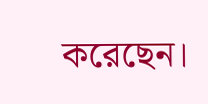করেছেন।